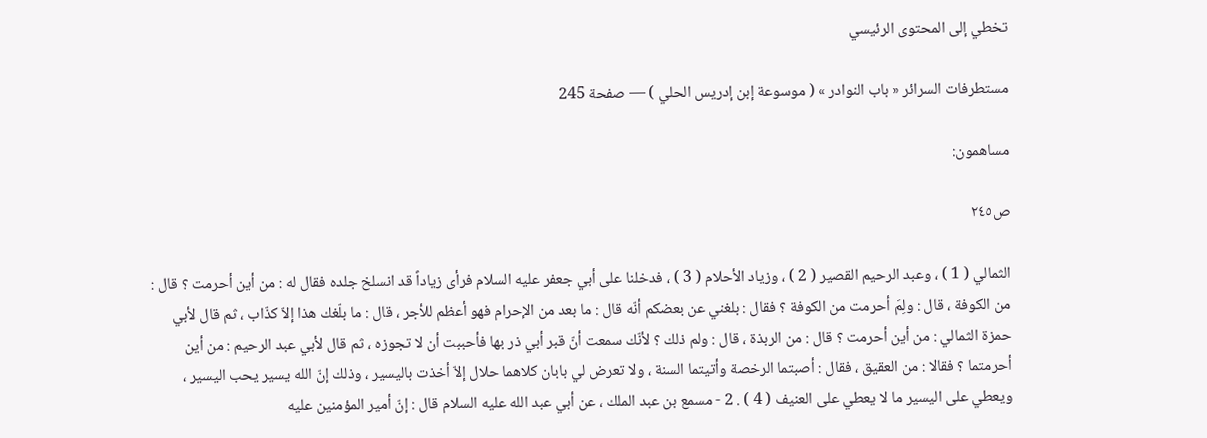تخطي إلى المحتوى الرئيسي

مستطرفات السرائر « باب النوادر » ( موسوعة إبن إدريس الحلي ) — صفحة 245

مساهمون:

ص٢٤٥

الثمالي ( 1 ) ، وعبد الرحيم القصير ( 2 ) ، وزياد الأحلام ( 3 ) ، فدخلنا على أبي جعفر عليه السلام فرأى زياداً قد انسلخ جلده فقال له : من أين أحرمت ؟ قال : من الكوفة ، قال : ولِمَ أحرمت من الكوفة ؟ فقال : بلغني عن بعضكم أنّه قال : ما بعد من الإحرام فهو أعظم للأجر ، قال : ما بلّغك هذا إلاّ كذّاب ، ثم قال لأبي حمزة الثمالي : من أين أحرمت ؟ قال : من الربذة ، قال : ولم ذلك ؟ لأنّك سمعت أنّ قبر أبي ذر بها فأحببت أن لا تجوزه ، ثم قال لأبي عبد الرحيم : من أين أحرمتما ؟ فقالا : من العقيق ، فقال : أصبتما الرخصة وأتيتما السنة ، ولا تعرض لي بابان كلاهما حلال إلاّ أخذت باليسير ، وذلك إنّ الله يسير يحب اليسير ، ويعطي على اليسير ما لا يعطي على العنيف ( 4 ) . 2 - مسمع بن عبد الملك ، عن أبي عبد الله عليه السلام قال : إنّ أمير المؤمنين عليه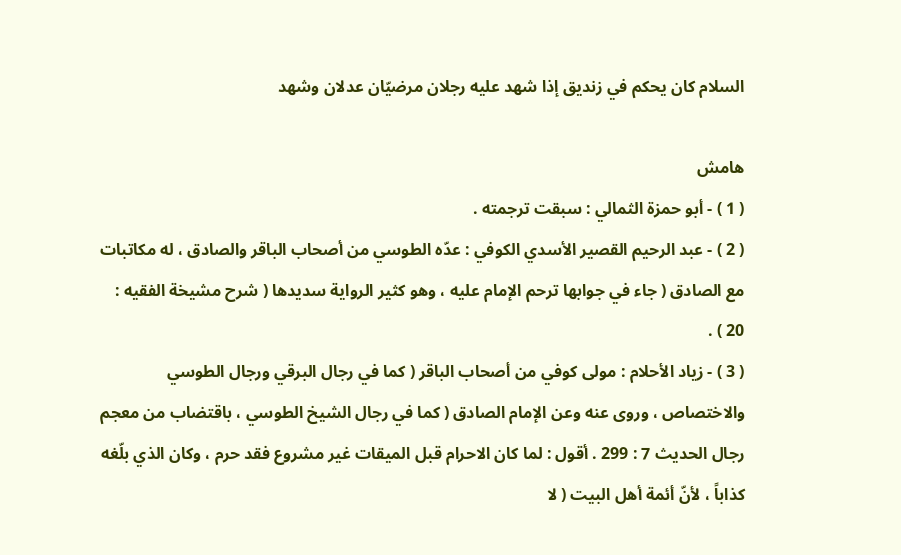السلام كان يحكم في زنديق إذا شهد عليه رجلان مرضيّان عدلان وشهد

هامش
( 1 ) - أبو حمزة الثمالي : سبقت ترجمته .
( 2 ) - عبد الرحيم القصير الأسدي الكوفي : عدّه الطوسي من أصحاب الباقر والصادق ، له مكاتبات مع الصادق ( جاء في جوابها ترحم الإمام عليه ، وهو كثير الرواية سديدها ( شرح مشيخة الفقيه : 20 ) .
( 3 ) - زياد الأحلام : مولى كوفي من أصحاب الباقر ( كما في رجال البرقي ورجال الطوسي والاختصاص ، وروى عنه وعن الإمام الصادق ( كما في رجال الشيخ الطوسي ، باقتضاب من معجم رجال الحديث 7 : 299 . أقول : لما كان الاحرام قبل الميقات غير مشروع فقد حرم ، وكان الذي بلّغه كذاباً ، لأنّ أئمة أهل البيت ( لا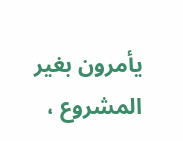يأمرون بغير المشروع ،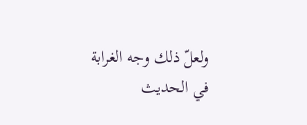ولعلّ ذلك وجه الغرابة في الحديث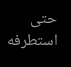حتى استطرفه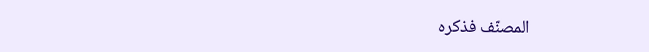المصنّف فذكره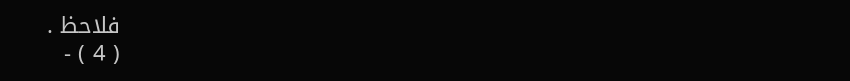فلاحظ .
( 4 ) -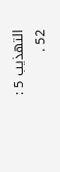التهذيب 5 : 52 .